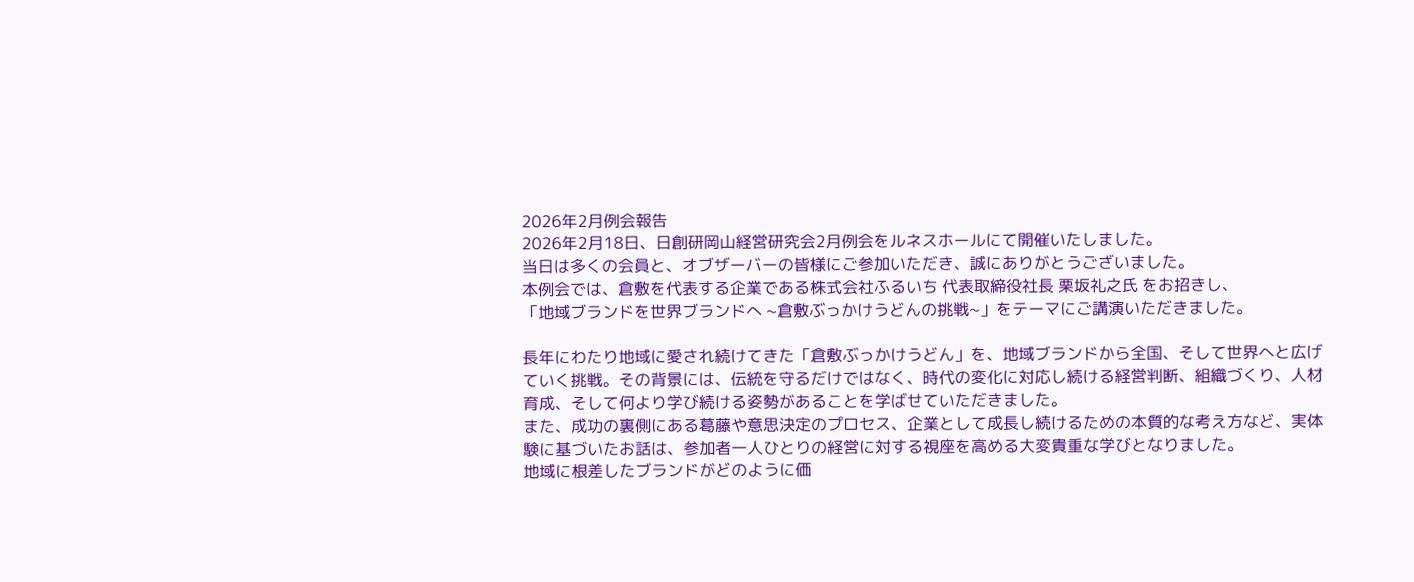2026年2月例会報告
2026年2月18日、日創研岡山経営研究会2月例会をルネスホールにて開催いたしました。
当日は多くの会員と、オブザーバーの皆様にご参加いただき、誠にありがとうございました。
本例会では、倉敷を代表する企業である株式会社ふるいち 代表取締役社長 栗坂礼之氏 をお招きし、
「地域ブランドを世界ブランドへ ~倉敷ぶっかけうどんの挑戦~」をテーマにご講演いただきました。

長年にわたり地域に愛され続けてきた「倉敷ぶっかけうどん」を、地域ブランドから全国、そして世界へと広げていく挑戦。その背景には、伝統を守るだけではなく、時代の変化に対応し続ける経営判断、組織づくり、人材育成、そして何より学び続ける姿勢があることを学ばせていただきました。
また、成功の裏側にある葛藤や意思決定のプロセス、企業として成長し続けるための本質的な考え方など、実体験に基づいたお話は、参加者一人ひとりの経営に対する視座を高める大変貴重な学びとなりました。
地域に根差したブランドがどのように価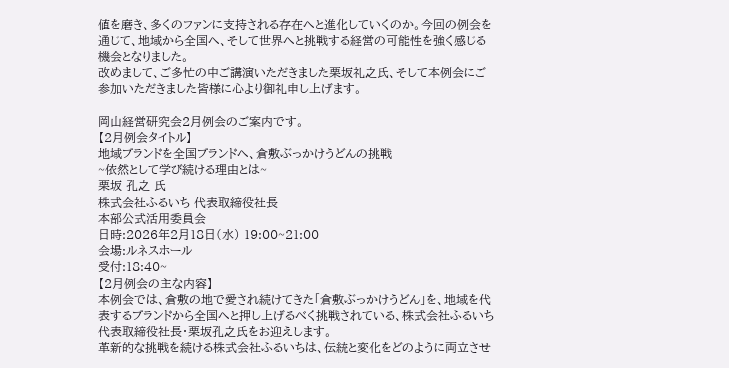値を磨き、多くのファンに支持される存在へと進化していくのか。今回の例会を通じて、地域から全国へ、そして世界へと挑戦する経営の可能性を強く感じる機会となりました。
改めまして、ご多忙の中ご講演いただきました栗坂礼之氏、そして本例会にご参加いただきました皆様に心より御礼申し上げます。

岡山経営研究会2月例会のご案内です。
【2月例会タイトル】
地域ブランドを全国ブランドへ、倉敷ぶっかけうどんの挑戦
~依然として学び続ける理由とは~
栗坂 孔之 氏
株式会社ふるいち 代表取締役社長
本部公式活用委員会
日時:2026年2月18日(水) 19:00~21:00
会場:ルネスホール
受付:18:40~
【2月例会の主な内容】
本例会では、倉敷の地で愛され続けてきた「倉敷ぶっかけうどん」を、地域を代表するブランドから全国へと押し上げるべく挑戦されている、株式会社ふるいち代表取締役社長・栗坂孔之氏をお迎えします。
革新的な挑戦を続ける株式会社ふるいちは、伝統と変化をどのように両立させ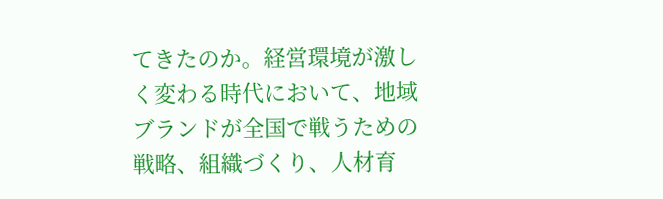てきたのか。経営環境が激しく変わる時代において、地域ブランドが全国で戦うための戦略、組織づくり、人材育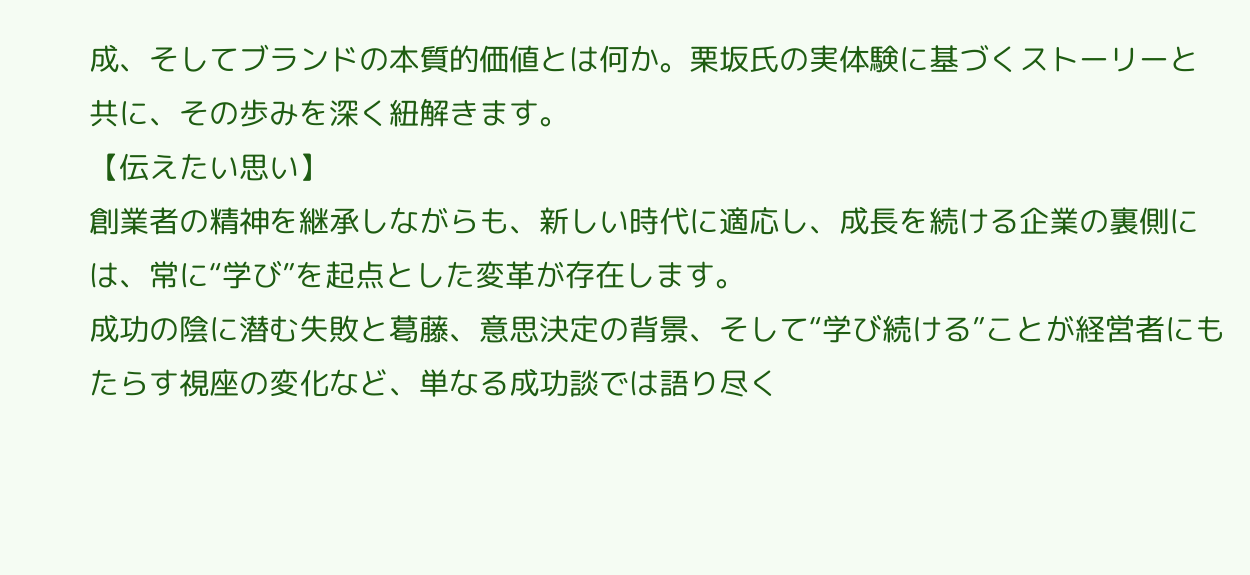成、そしてブランドの本質的価値とは何か。栗坂氏の実体験に基づくストーリーと共に、その歩みを深く紐解きます。
【伝えたい思い】
創業者の精神を継承しながらも、新しい時代に適応し、成長を続ける企業の裏側には、常に“学び”を起点とした変革が存在します。
成功の陰に潜む失敗と葛藤、意思決定の背景、そして“学び続ける”ことが経営者にもたらす視座の変化など、単なる成功談では語り尽く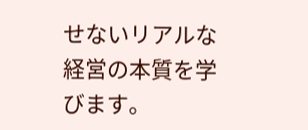せないリアルな経営の本質を学びます。